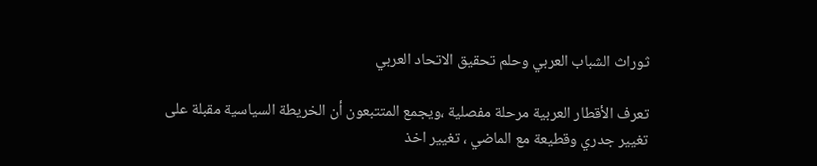ثوراث الشباب العربي وحلم تحقيق الاتحاد العربي

تعرف الأقطار العربية مرحلة مفصلية ،ويجمع المتتبعون أن الخريطة السياسية مقبلة على تغيير جدري وقطيعة مع الماضي ، تغيير اخذ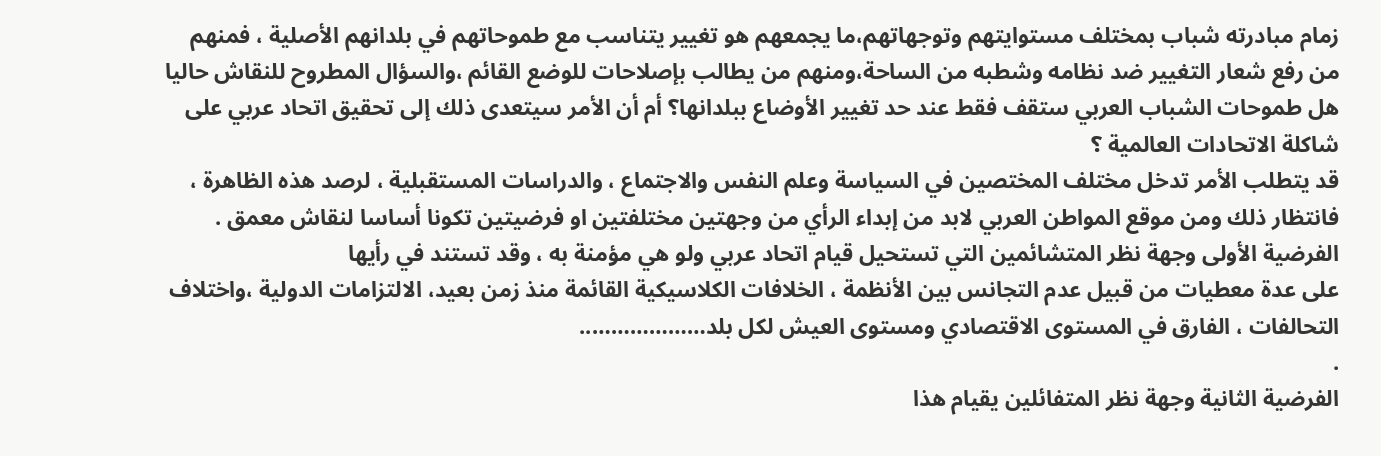زمام مبادرته شباب بمختلف مستوايتهم وتوجهاتهم،ما يجمعهم هو تغيير يتناسب مع طموحاتهم في بلدانهم الأصلية ، فمنهم من رفع شعار التغيير ضد نظامه وشطبه من الساحة،ومنهم من يطالب بإصلاحات للوضع القائم ،والسؤال المطروح للنقاش حاليا هل طموحات الشباب العربي ستقف فقط عند حد تغيير الأوضاع ببلدانها؟ أم أن الأمر سيتعدى ذلك إلى تحقيق اتحاد عربي على شاكلة الاتحادات العالمية ؟
قد يتطلب الأمر تدخل مختلف المختصين في السياسة وعلم النفس والاجتماع ، والدراسات المستقبلية ، لرصد هذه الظاهرة ، فانتظار ذلك ومن موقع المواطن العربي لابد من إبداء الرأي من وجهتين مختلفتين او فرضيتين تكونا أساسا لنقاش معمق .
الفرضية الأولى وجهة نظر المتشائمين التي تستحيل قيام اتحاد عربي ولو هي مؤمنة به ، وقد تستند في رأيها
على عدة معطيات من قبيل عدم التجانس بين الأنظمة ، الخلافات الكلاسيكية القائمة منذ زمن بعيد، الالتزامات الدولية ،واختلاف التحالفات ، الفارق في المستوى الاقتصادي ومستوى العيش لكل بلد………………..
.
الفرضية الثانية وجهة نظر المتفائلين يقيام هذا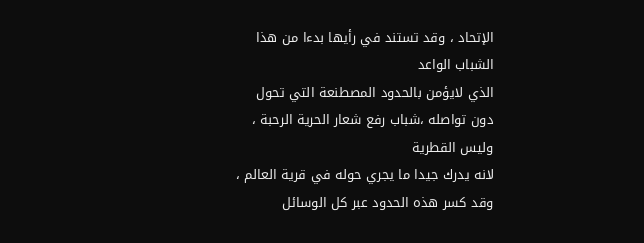الإتحاد ، وقد تستند في رأيها بدءا من هذا الشباب الواعد
الذي لايؤمن بالحدود المصطنعة التي تحول دون تواصله ،شباب رفع شعار الحرية الرحبة ، وليس القطرية
لانه يدرك جيدا ما يجري حوله في قرية العالم ، وقد كسر هذه الحدود عبر كل الوسائل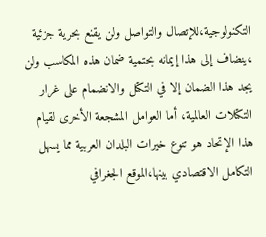التكنولوجية،للإتصال والتواصل ولن يقنع بحرية جزئية ،ينضاف إلى هذا إيمانه بحتمية ضمان هذه المكاسب ولن يجد هذا الضمان إلا في التكتل والانضمام على غرار التكتلات العالمية، أما العوامل المشجعة الأخرى لقيام هذا الإتحاد هو تنوع خيرات البلدان العربية مما يسهل التكامل الاقتصادي بينها،الموقع الجغرافي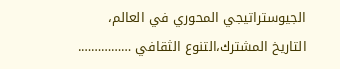الجيوستراتيجي المحوري في العالم،
التاريخ المشترك،التنوع الثقافي …………….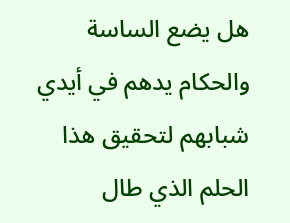هل يضع الساسة والحكام يدهم في أيدي شبابهم لتحقيق هذا الحلم الذي طال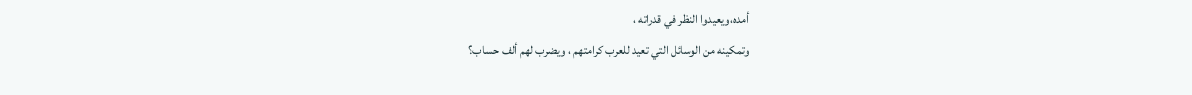أمده،ويعيدوا النظر في قدراته ،
وتمكينه من الوسائل التي تعيد للعرب كرامتهم ، ويضرب لهم ألف حساب؟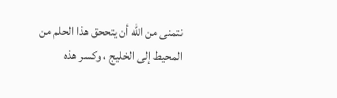نتمنى من الله أن يتححق هذا الحلم من المحيط إلى الخليج ، وكسر هذه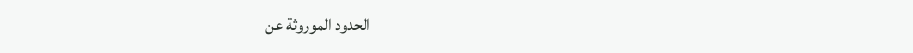الحدود الموروثة عن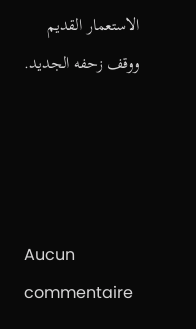الاستعمار القديم
ووقف زحفه الجديد.




Aucun commentaire